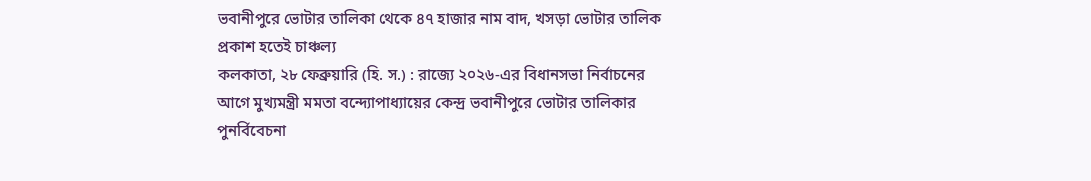ভবানীপুরে ভোটার তালিকা থেকে ৪৭ হাজার নাম বাদ, খসড়া ভোটার তালিক প্রকাশ হতেই চাঞ্চল্য
কলকাতা, ২৮ ফেব্রুয়ারি (হি. স.) : রাজ্যে ২০২৬-এর বিধানসভা নির্বাচনের আগে মুখ্যমন্ত্রী মমতা বন্দ্যোপাধ্যায়ের কেন্দ্র ভবানীপুরে ভোটার তালিকার পুনর্বিবেচনা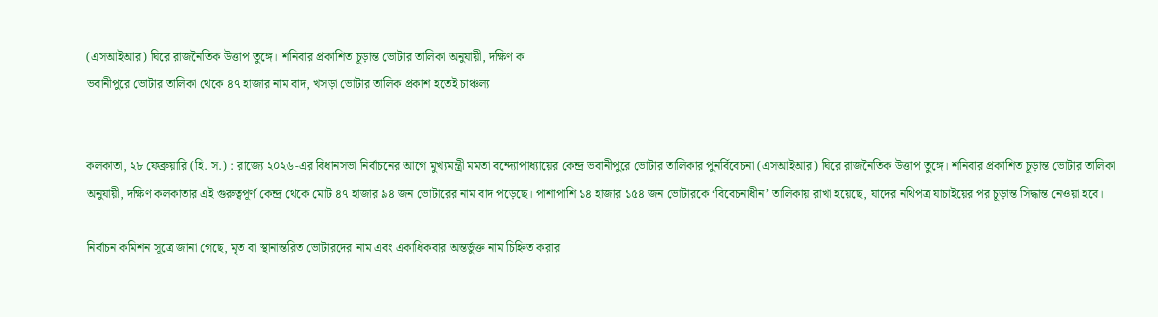(এসআইআর) ঘিরে রাজনৈতিক উত্তাপ তুঙ্গে। শনিবার প্রকাশিত চূড়ান্ত ভোটার তালিকা অনুযায়ী, দক্ষিণ ক
ভবানীপুরে ভোটার তালিকা থেকে ৪৭ হাজার নাম বাদ, খসড়া ভোটার তালিক প্রকাশ হতেই চাঞ্চল্য


কলকাতা, ২৮ ফেব্রুয়ারি (হি. স.) : রাজ্যে ২০২৬-এর বিধানসভা নির্বাচনের আগে মুখ্যমন্ত্রী মমতা বন্দ্যোপাধ্যায়ের কেন্দ্র ভবানীপুরে ভোটার তালিকার পুনর্বিবেচনা (এসআইআর) ঘিরে রাজনৈতিক উত্তাপ তুঙ্গে। শনিবার প্রকাশিত চূড়ান্ত ভোটার তালিকা অনুযায়ী, দক্ষিণ কলকাতার এই গুরুত্বপূর্ণ কেন্দ্র থেকে মোট ৪৭ হাজার ৯৪ জন ভোটারের নাম বাদ পড়েছে। পাশাপাশি ১৪ হাজার ১৫৪ জন ভোটারকে ‘বিবেচনাধীন’ তালিকায় রাখা হয়েছে, যাদের নথিপত্র যাচাইয়ের পর চূড়ান্ত সিদ্ধান্ত নেওয়া হবে।

নির্বাচন কমিশন সূত্রে জানা গেছে, মৃত বা স্থানান্তরিত ভোটারদের নাম এবং একাধিকবার অন্তর্ভুক্ত নাম চিহ্নিত করার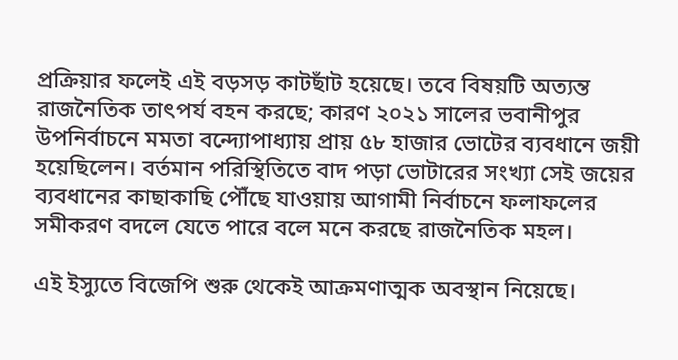প্রক্রিয়ার ফলেই এই বড়সড় কাটছাঁট হয়েছে। তবে বিষয়টি অত্যন্ত রাজনৈতিক তাৎপর্য বহন করছে; কারণ ২০২১ সালের ভবানীপুর উপনির্বাচনে মমতা বন্দ্যোপাধ্যায় প্রায় ৫৮ হাজার ভোটের ব্যবধানে জয়ী হয়েছিলেন। বর্তমান পরিস্থিতিতে বাদ পড়া ভোটারের সংখ্যা সেই জয়ের ব্যবধানের কাছাকাছি পৌঁছে যাওয়ায় আগামী নির্বাচনে ফলাফলের সমীকরণ বদলে যেতে পারে বলে মনে করছে রাজনৈতিক মহল।

এই ইস্যুতে বিজেপি শুরু থেকেই আক্রমণাত্মক অবস্থান নিয়েছে।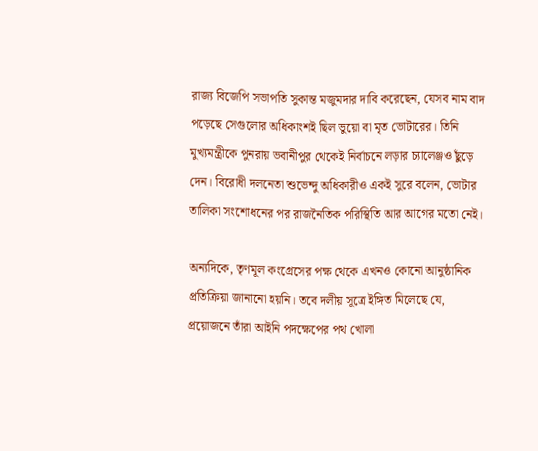রাজ্য বিজেপি সভাপতি সুকান্ত মজুমদার দাবি করেছেন, যেসব নাম বাদ পড়েছে সেগুলোর অধিকাংশই ছিল ভুয়ো বা মৃত ভোটারের। তিনি মুখ্যমন্ত্রীকে পুনরায় ভবানীপুর থেকেই নির্বাচনে লড়ার চ্যালেঞ্জও ছুঁড়ে দেন। বিরোধী দলনেতা শুভেন্দু অধিকারীও একই সুরে বলেন, ভোটার তালিকা সংশোধনের পর রাজনৈতিক পরিস্থিতি আর আগের মতো নেই।

অন্যদিকে, তৃণমূল কংগ্রেসের পক্ষ থেকে এখনও কোনো আনুষ্ঠানিক প্রতিক্রিয়া জানানো হয়নি। তবে দলীয় সূত্রে ইঙ্গিত মিলেছে যে, প্রয়োজনে তাঁরা আইনি পদক্ষেপের পথ খোলা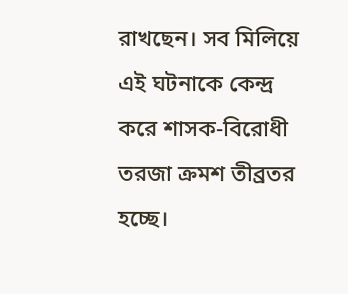রাখছেন। সব মিলিয়ে এই ঘটনাকে কেন্দ্র করে শাসক-বিরোধী তরজা ক্রমশ তীব্রতর হচ্ছে।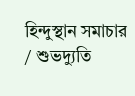হিন্দুস্থান সমাচার / শুভদ্যুতি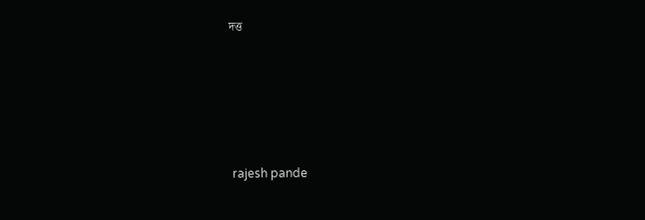দত্ত






 rajesh pande